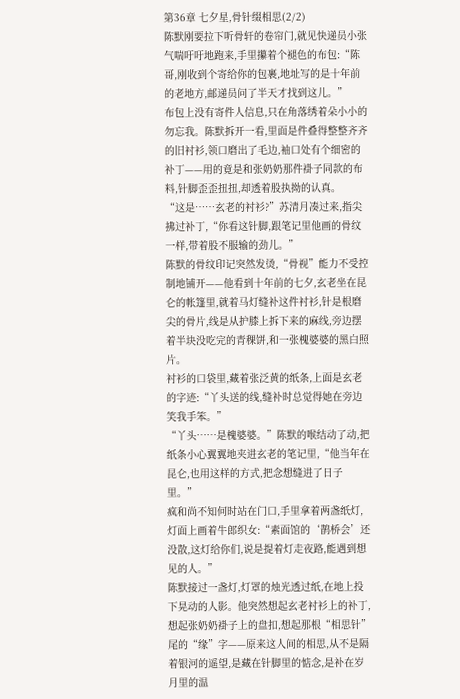第36章 七夕星,骨针缀相思(2/2)
陈默刚要拉下听骨轩的卷帘门,就见快递员小张气喘吁吁地跑来,手里攥着个褪色的布包:“陈哥,刚收到个寄给你的包裹,地址写的是十年前的老地方,邮递员问了半天才找到这儿。”
布包上没有寄件人信息,只在角落绣着朵小小的勿忘我。陈默拆开一看,里面是件叠得整整齐齐的旧衬衫,领口磨出了毛边,袖口处有个细密的补丁——用的竟是和张奶奶那件褂子同款的布料,针脚歪歪扭扭,却透着股执拗的认真。
“这是……玄老的衬衫?”苏清月凑过来,指尖拂过补丁,“你看这针脚,跟笔记里他画的骨纹一样,带着股不服输的劲儿。”
陈默的骨纹印记突然发烫,“骨视”能力不受控制地铺开——他看到十年前的七夕,玄老坐在昆仑的帐篷里,就着马灯缝补这件衬衫,针是根磨尖的骨片,线是从护膝上拆下来的麻线,旁边摆着半块没吃完的青稞饼,和一张槐婆婆的黑白照片。
衬衫的口袋里,藏着张泛黄的纸条,上面是玄老的字迹:“丫头送的线,缝补时总觉得她在旁边笑我手笨。”
“丫头……是槐婆婆。”陈默的喉结动了动,把纸条小心翼翼地夹进玄老的笔记里,“他当年在昆仑,也用这样的方式,把念想缝进了日子里。”
疯和尚不知何时站在门口,手里拿着两盏纸灯,灯面上画着牛郎织女:“素面馆的‘鹊桥会’还没散,这灯给你们,说是提着灯走夜路,能遇到想见的人。”
陈默接过一盏灯,灯罩的烛光透过纸,在地上投下晃动的人影。他突然想起玄老衬衫上的补丁,想起张奶奶褂子上的盘扣,想起那根“相思针”尾的“缘”字——原来这人间的相思,从不是隔着银河的遥望,是藏在针脚里的惦念,是补在岁月里的温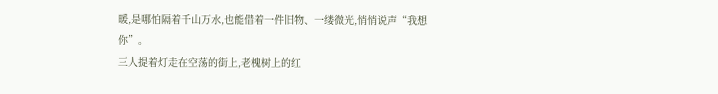暖,是哪怕隔着千山万水,也能借着一件旧物、一缕微光,悄悄说声“我想你”。
三人提着灯走在空荡的街上,老槐树上的红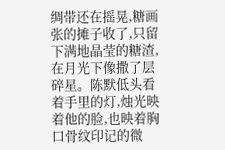绸带还在摇晃,糖画张的摊子收了,只留下满地晶莹的糖渣,在月光下像撒了层碎星。陈默低头看着手里的灯,烛光映着他的脸,也映着胸口骨纹印记的微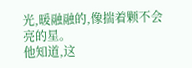光,暖融融的,像揣着颗不会亮的星。
他知道,这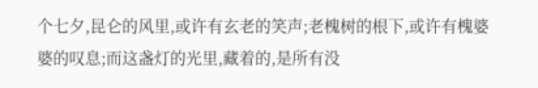个七夕,昆仑的风里,或许有玄老的笑声;老槐树的根下,或许有槐婆婆的叹息;而这盏灯的光里,藏着的,是所有没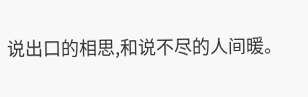说出口的相思,和说不尽的人间暖。